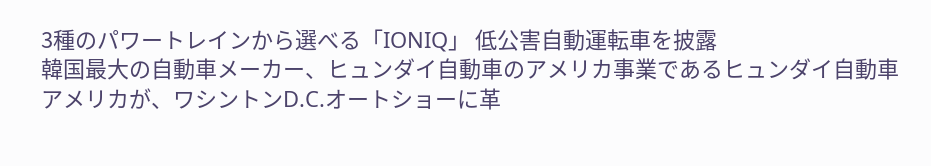3種のパワートレインから選べる「IONIQ」 低公害自動運転車を披露
韓国最大の自動車メーカー、ヒュンダイ自動車のアメリカ事業であるヒュンダイ自動車アメリカが、ワシントンD.C.オートショーに革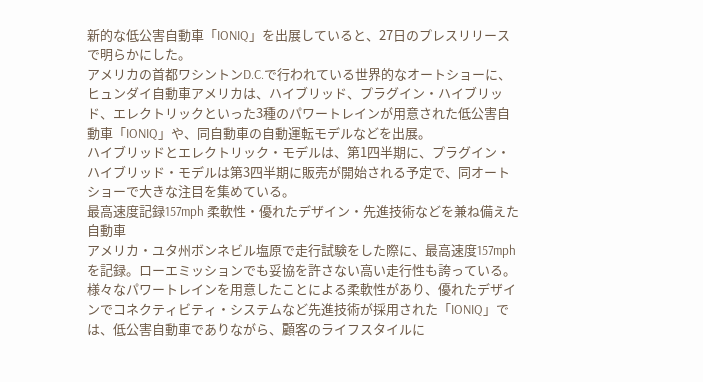新的な低公害自動車「IONIQ」を出展していると、27日のプレスリリースで明らかにした。
アメリカの首都ワシントンD.C.で行われている世界的なオートショーに、ヒュンダイ自動車アメリカは、ハイブリッド、プラグイン・ハイブリッド、エレクトリックといった3種のパワートレインが用意された低公害自動車「IONIQ」や、同自動車の自動運転モデルなどを出展。
ハイブリッドとエレクトリック・モデルは、第1四半期に、プラグイン・ハイブリッド・モデルは第3四半期に販売が開始される予定で、同オートショーで大きな注目を集めている。
最高速度記録157mph 柔軟性・優れたデザイン・先進技術などを兼ね備えた自動車
アメリカ・ユタ州ボンネビル塩原で走行試験をした際に、最高速度157mphを記録。ローエミッションでも妥協を許さない高い走行性も誇っている。
様々なパワートレインを用意したことによる柔軟性があり、優れたデザインでコネクティビティ・システムなど先進技術が採用された「IONIQ」では、低公害自動車でありながら、顧客のライフスタイルに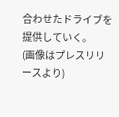合わせたドライブを提供していく。
(画像はプレスリリースより)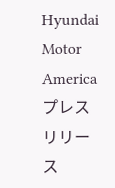Hyundai Motor America プレスリリース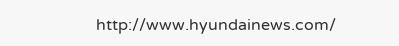http://www.hyundainews.com/